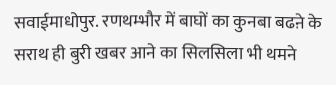सवाईमाधोपुर. रणथम्भौर में बाघों का कुनबा बढऩे के सराथ ही बुरी खबर आने का सिलसिला भी थमने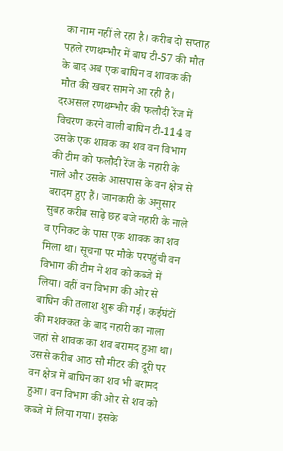का नाम नहीं ले रहा है। करीब दो सप्ताह पहले रणथम्भौर में बाघ टी-57 की मौत के बाद अब एक बाघिन व शावक की मौत की खबर सामने आ रही है। दरअसल रणथम्भौर की फलौदी रेंज में विचरण करने वाली बाघिन टी-114 व उसके एक शावक का शव वन विभाग की टीम को फलौदी रेंज के नहारी के नाले और उसके आसपास के वन क्षेत्र से बरादम हुए हैं। जानकारी के अनुसार सुबह करीब साढ़े छह बजे नहारी के नाले व एनिकट के पास एक शावक का शव मिला था। सूचना पर मौके परपहुंची वन विभाग की टीम ने शव को कब्जे में लिया। वहीं वन विभाग की ओर से बाघिन की तलाश शुरू की गई। कईघंटों की मशक्कत के बाद नहारी का नाला जहां से शावक का शव बरामद हुआ था। उससे करीब आठ सौ मीटर की दूरी पर वन क्षेत्र में बाघिन का शव भी बरामद हुआ। वन विभाग की ओर से शव को कब्जे में लिया गया। इसके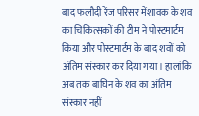बाद फलौदी रेंज परिसर मेंशावक के शव का चिकित्सकों की टीम ने पोस्टमार्टम किया और पोस्टमार्टम के बाद शवों को अंतिम संस्कार कर दिया गया। हालांकि अब तक बाघिन के शव का अंतिम संस्कार नहीं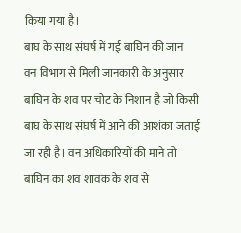किया गया है।
बाघ के साथ संघर्ष में गई बाघिन की जान
वन विभाग से मिली जानकारी के अनुसार बाघिन के शव पर चोट के निशान है जो किसी बाघ के साथ संघर्ष में आने की आशंका जताई जा रही है। वन अधिकारियों की माने तो बाघिन का शव शावक के शव से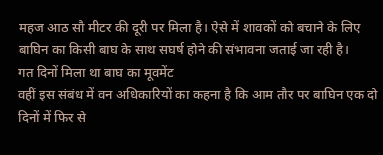महज आठ सौ मीटर की दूरी पर मिला है। ऐसे में शावकों को बचाने के लिए बाघिन का किसी बाघ के साथ सघर्ष होने की संभावना जताई जा रही है।
गत दिनों मिला था बाघ का मूवमेंट
वहीं इस संबंध में वन अधिकारियों का कहना है कि आम तौर पर बाघिन एक दो दिनों में फिर से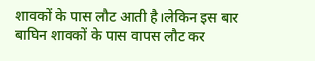शावकों के पास लौट आती है।लेकिन इस बार बाघिन शावकों के पास वापस लौट कर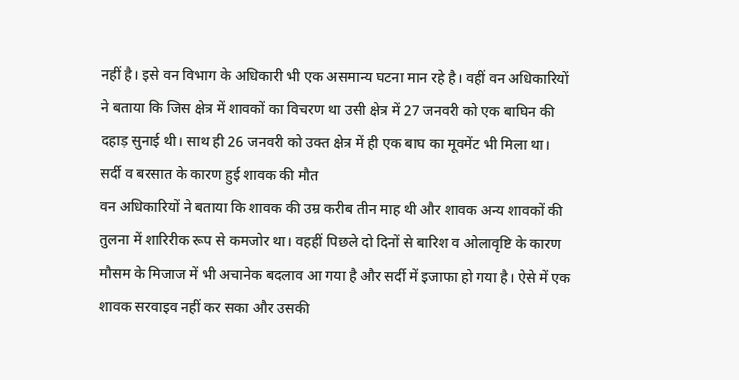नहीं है। इसे वन विभाग के अधिकारी भी एक असमान्य घटना मान रहे है। वहीं वन अधिकारियों ने बताया कि जिस क्षेत्र में शावकों का विचरण था उसी क्षेत्र में 27 जनवरी को एक बाघिन की दहाड़ सुनाई थी। साथ ही 26 जनवरी को उक्त क्षेत्र में ही एक बाघ का मूवमेंट भी मिला था।
सर्दी व बरसात के कारण हुई शावक की मौत
वन अधिकारियों ने बताया कि शावक की उम्र करीब तीन माह थी और शावक अन्य शावकों की तुलना में शारिरीक रूप से कमजोर था। वहहीं पिछले दो दिनों से बारिश व ओलावृष्टि के कारण मौसम के मिजाज में भी अचानेक बदलाव आ गया है और सर्दी में इजाफा हो गया है। ऐसे में एक शावक सरवाइव नहीं कर सका और उसकी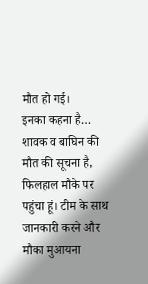मौत हो गई।
इनका कहना है…
शावक व बाघिन की मौत की सूचना है, फिलहाल मौके पर पहुंचा हूं। टीम के साथ जानकारी करने और मौका मुआयना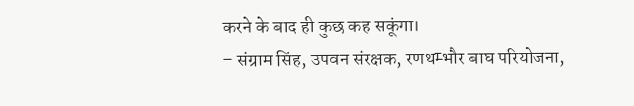करने के बाद ही कुछ कह सकूंगा।
– संग्राम सिंह, उपवन संरक्षक, रणथम्भौर बाघ परियोजना,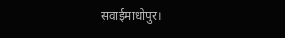सवाईमाधोपुर।